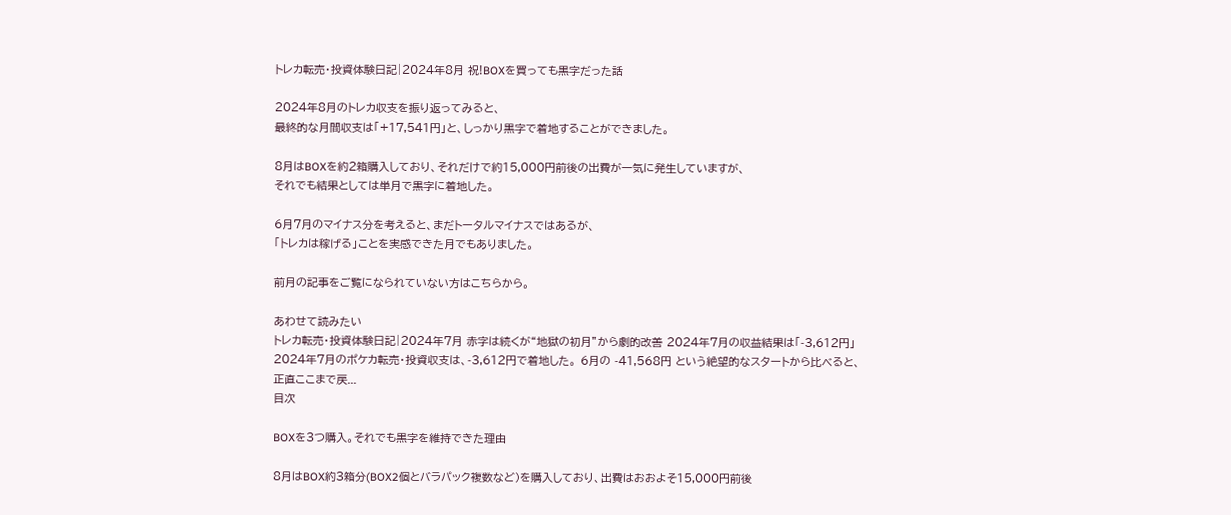トレカ転売・投資体験日記|2024年8月 祝!BOXを買っても黒字だった話

2024年8月のトレカ収支を振り返ってみると、
最終的な月間収支は「+17,541円」と、しっかり黒字で着地することができました。

8月はBOXを約2箱購入しており、それだけで約15,000円前後の出費が一気に発生していますが、
それでも結果としては単月で黒字に着地した。

6月7月のマイナス分を考えると、まだトータルマイナスではあるが、
「トレカは稼げる」ことを実感できた月でもありました。

前月の記事をご覧になられていない方はこちらから。

あわせて読みたい
トレカ転売・投資体験日記|2024年7月 赤字は続くが“地獄の初月”から劇的改善 2024年7月の収益結果は「-3,612円」 2024年7月のポケカ転売・投資収支は、-3,612円で着地した。 6月の -41,568円 という絶望的なスタートから比べると、正直ここまで戻...
目次

BOXを3つ購入。それでも黒字を維持できた理由

8月はBOX約3箱分(BOX2個とバラパック複数など)を購入しており、出費はおおよそ15,000円前後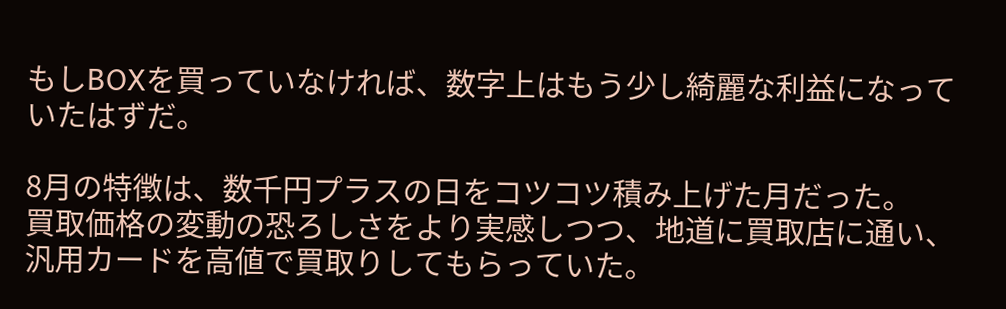もしBOXを買っていなければ、数字上はもう少し綺麗な利益になっていたはずだ。

8月の特徴は、数千円プラスの日をコツコツ積み上げた月だった。
買取価格の変動の恐ろしさをより実感しつつ、地道に買取店に通い、
汎用カードを高値で買取りしてもらっていた。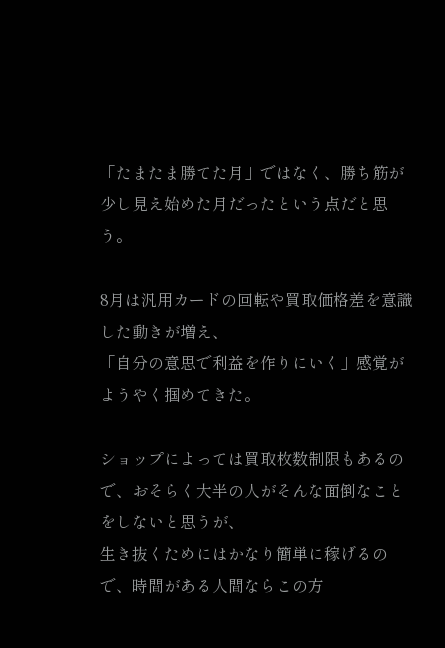「たまたま勝てた月」ではなく、勝ち筋が少し見え始めた月だったという点だと思う。

8月は汎用カードの回転や買取価格差を意識した動きが増え、
「自分の意思で利益を作りにいく」感覚がようやく掴めてきた。

ショップによっては買取枚数制限もあるので、おそらく大半の人がそんな面倒なことをしないと思うが、
生き抜くためにはかなり簡単に稼げるので、時間がある人間ならこの方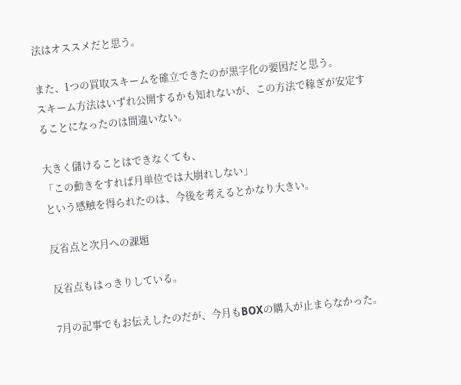法はオススメだと思う。

また、1つの買取スキームを確立できたのが黒字化の要因だと思う。
スキーム方法はいずれ公開するかも知れないが、この方法で稼ぎが安定することになったのは間違いない。

大きく儲けることはできなくても、
「この動きをすれば月単位では大崩れしない」
という感触を得られたのは、今後を考えるとかなり大きい。

反省点と次月への課題

反省点もはっきりしている。

7月の記事でもお伝えしたのだが、今月もBOXの購入が止まらなかった。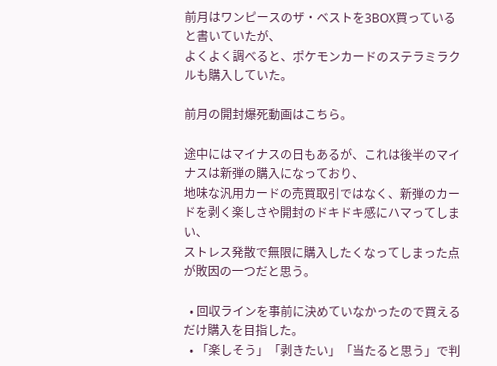前月はワンピースのザ・ベストを3BOX買っていると書いていたが、
よくよく調べると、ポケモンカードのステラミラクルも購入していた。

前月の開封爆死動画はこちら。

途中にはマイナスの日もあるが、これは後半のマイナスは新弾の購入になっており、
地味な汎用カードの売買取引ではなく、新弾のカードを剥く楽しさや開封のドキドキ感にハマってしまい、
ストレス発散で無限に購入したくなってしまった点が敗因の一つだと思う。

  • 回収ラインを事前に決めていなかったので買えるだけ購入を目指した。
  • 「楽しそう」「剥きたい」「当たると思う」で判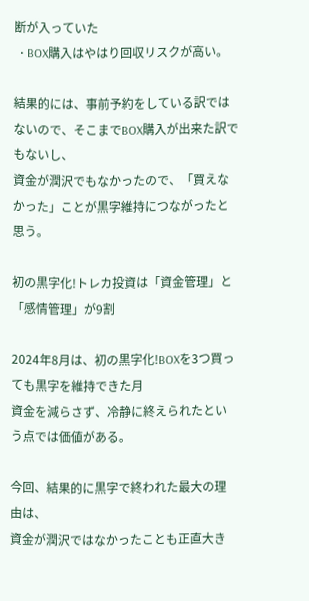断が入っていた
  • BOX購入はやはり回収リスクが高い。

結果的には、事前予約をしている訳ではないので、そこまでBOX購入が出来た訳でもないし、
資金が潤沢でもなかったので、「買えなかった」ことが黒字維持につながったと思う。

初の黒字化!トレカ投資は「資金管理」と「感情管理」が9割

2024年8月は、初の黒字化!BOXを3つ買っても黒字を維持できた月
資金を減らさず、冷静に終えられたという点では価値がある。

今回、結果的に黒字で終われた最大の理由は、
資金が潤沢ではなかったことも正直大き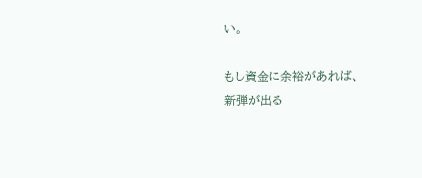い。

もし資金に余裕があれば、
新弾が出る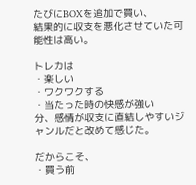たびにBOXを追加で買い、
結果的に収支を悪化させていた可能性は高い。

トレカは
・楽しい
・ワクワクする
・当たった時の快感が強い
分、感情が収支に直結しやすいジャンルだと改めて感じた。

だからこそ、
・買う前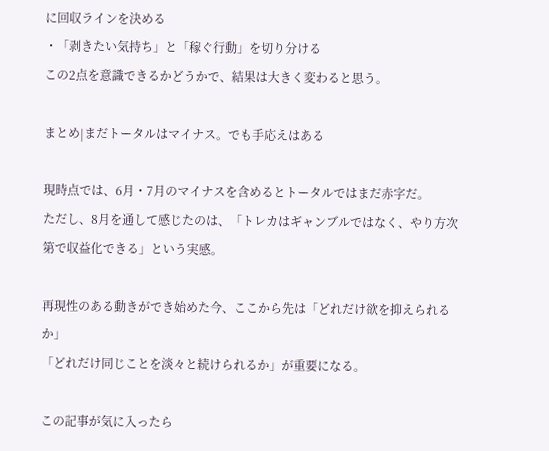に回収ラインを決める
・「剥きたい気持ち」と「稼ぐ行動」を切り分ける
この2点を意識できるかどうかで、結果は大きく変わると思う。

まとめ|まだトータルはマイナス。でも手応えはある

現時点では、6月・7月のマイナスを含めるとトータルではまだ赤字だ。
ただし、8月を通して感じたのは、「トレカはギャンブルではなく、やり方次第で収益化できる」という実感。

再現性のある動きができ始めた今、ここから先は「どれだけ欲を抑えられるか」
「どれだけ同じことを淡々と続けられるか」が重要になる。

この記事が気に入ったら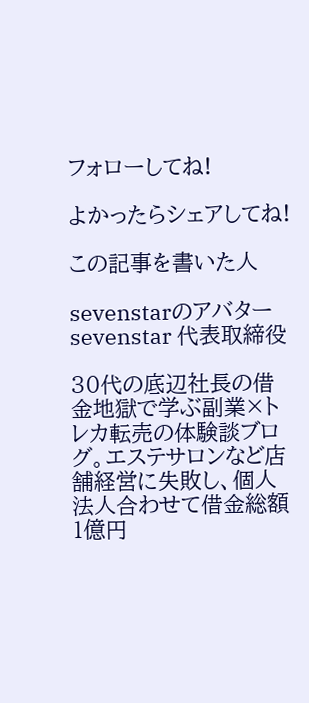フォローしてね!

よかったらシェアしてね!

この記事を書いた人

sevenstarのアバター sevenstar 代表取締役

30代の底辺社長の借金地獄で学ぶ副業×トレカ転売の体験談ブログ。エステサロンなど店舗経営に失敗し、個人法人合わせて借金総額1億円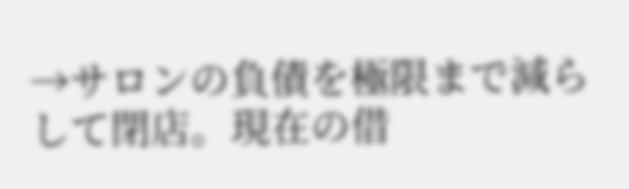→サロンの負債を極限まで減らして閉店。現在の借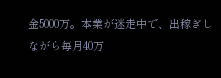金5000万。本業が迷走中で、出稼ぎしながら毎月40万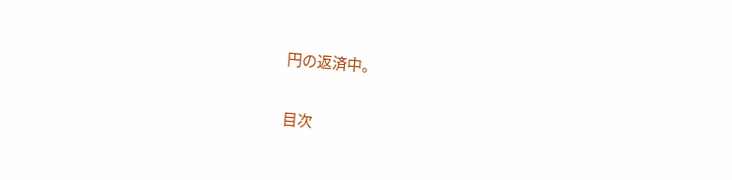円の返済中。

目次